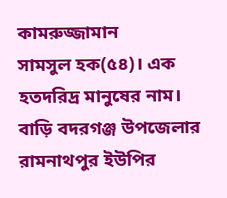কামরুজ্জামান
সামসুল হক(৫৪)। এক হতদরিদ্র মানুষের নাম। বাড়ি বদরগঞ্জ উপজেলার রামনাথপুর ইউপির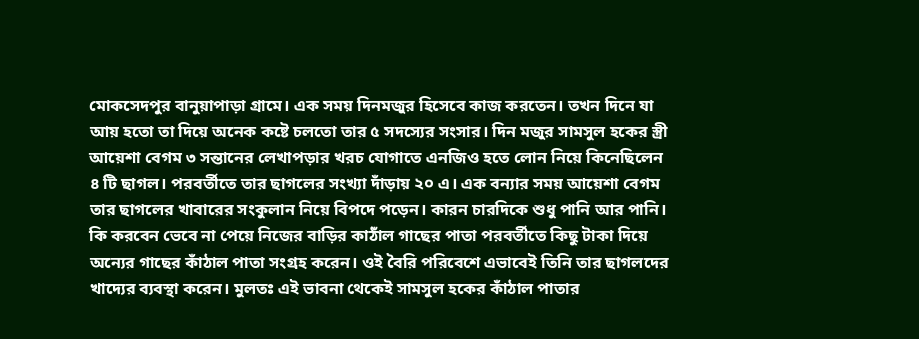মোকসেদপুর বানুয়াপাড়া গ্রামে। এক সময় দিনমজুর হিসেবে কাজ করতেন। তখন দিনে যা আয় হতো তা দিয়ে অনেক কষ্টে চলতো তার ৫ সদস্যের সংসার। দিন মজুর সামসুল হকের স্ত্রী আয়েশা বেগম ৩ সন্তানের লেখাপড়ার খরচ যোগাতে এনজিও হতে লোন নিয়ে কিনেছিলেন ৪ টি ছাগল। পরবর্তীতে তার ছাগলের সংখ্যা দাঁড়ায় ২০ এ। এক বন্যার সময় আয়েশা বেগম তার ছাগলের খাবারের সংকুলান নিয়ে বিপদে পড়েন। কারন চারদিকে শুধু পানি আর পানি। কি করবেন ভেবে না পেয়ে নিজের বাড়ির কাঠাঁল গাছের পাতা পরবর্তীতে কিছু টাকা দিয়ে অন্যের গাছের কাঁঠাল পাতা সংগ্রহ করেন। ওই বৈরি পরিবেশে এভাবেই তিনি তার ছাগলদের খাদ্যের ব্যবস্থা করেন। মুলতঃ এই ভাবনা থেকেই সামসুল হকের কাঁঠাল পাতার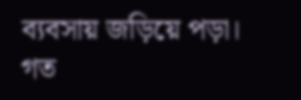ব্যবসায় জড়িয়ে পড়া।
গত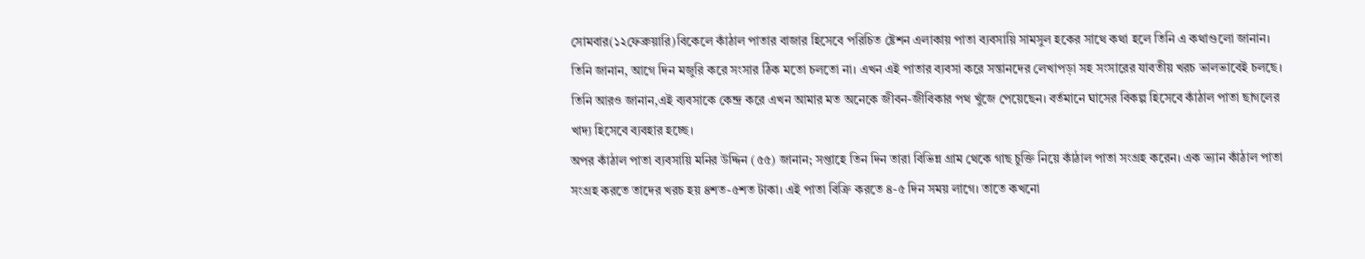সোমবার(১২ফেব্রুয়ারি)বিকেলে কাঁঠাল পাতার বাজার হিসেবে পরিচিত ষ্টেশন এলাকায় পাতা ব্যবসায়ি সামসুল হকের সাথে কথা হলে তিনি এ কথাগুলো জানান।
তিনি জানান, আগে দিন মজুরি করে সংসার ঠিক মতো চলতো না। এখন এই পাতার ব্যবসা করে সন্তানদের লেখাপড়া সহ সংসারের যাবতীয় খরচ ভালভাবেই চলছে।
তিনি আরও জানান,এই ব্যবসাকে কেন্দ্র করে এখন আমার মত অনেকে জীবন-জীবিকার পথ খুঁজে পেয়েছেন। বর্তমানে ঘাসের বিকল্প হিসেবে কাঁঠাল পাতা ছাগলের খাদ্য হিসেবে ব্যবহার হচ্ছে।
অপর কাঁঠাল পাতা ব্যবসায়ি মনির উদ্দিন (৫৫) জানান; সপ্তাহে তিন দিন তারা বিভিন্ন গ্রাম থেকে গাছ চুক্তি নিয়ে কাঁঠাল পাতা সংগ্রহ করেন। এক ভ্যান কাঁঠাল পাতা সংগ্রহ করতে তাদের খরচ হয় ৪শত-৫শত টাকা। এই পাতা বিক্রি করতে ৪-৫ দিন সময় লাগে। তাতে কখনো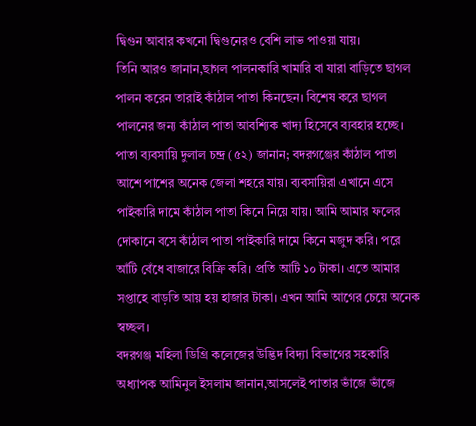দ্বিগুন আবার কখনো দ্বিগুনেরও বেশি লাভ পাওয়া যায়।
তিনি আরও জানান,ছাগল পালনকারি খামারি বা যারা বাড়িতে ছাগল পালন করেন তারাই কাঁঠাল পাতা কিনছেন। বিশেষ করে ছাগল পালনের জন্য কাঁঠাল পাতা আবশ্যিক খাদ্য হিসেবে ব্যবহার হচ্ছে।
পাতা ব্যবসায়ি দুলাল চন্দ্র (৫২) জানান; বদরগঞ্জের কাঁঠাল পাতা আশে পাশের অনেক জেলা শহরে যায়। ব্যবসায়িরা এখানে এসে পাইকারি দামে কাঁঠাল পাতা কিনে নিয়ে যায়। আমি আমার ফলের দোকানে বসে কাঁঠাল পাতা পাইকারি দামে কিনে মজুদ করি। পরে আঁটি বেঁধে বাজারে বিক্রি করি। প্রতি আটি ১০ টাকা। এতে আমার সপ্তাহে বাড়তি আয় হয় হাজার টাকা। এখন আমি আগের চেয়ে অনেক স্বচ্ছল।
বদরগঞ্জ মহিলা ডিগ্রি কলেজের উদ্ভিদ বিদ্যা বিভাগের সহকারি অধ্যাপক আমিনুল ইসলাম জানান,আসলেই পাতার ভাঁজে ভাঁজে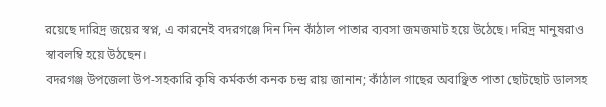রয়েছে দারিদ্র জয়ের স্বপ্ন, এ কারনেই বদরগঞ্জে দিন দিন কাঁঠাল পাতার ব্যবসা জমজমাট হয়ে উঠেছে। দরিদ্র মানুষরাও স্বাবলম্বি হয়ে উঠছেন।
বদরগঞ্জ উপজেলা উপ-সহকারি কৃষি কর্মকর্তা কনক চন্দ্র রায় জানান; কাঁঠাল গাছের অবাঞ্ছিত পাতা ছোটছোট ডালসহ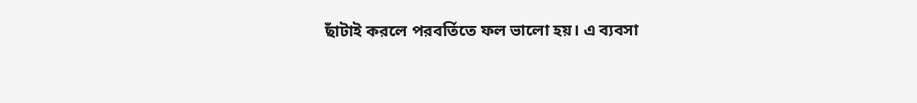ছাঁটাই করলে পরবর্তিতে ফল ভালো হয়। এ ব্যবসা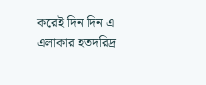করেই দিন দিন এ এলাকার হতদরিদ্র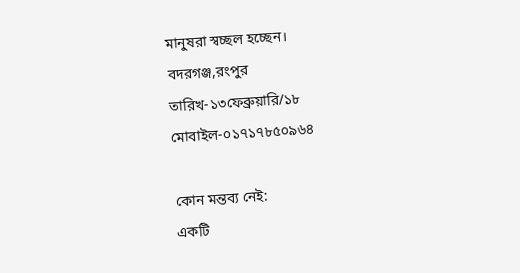মানুষরা স্বচ্ছল হচ্ছেন।
বদরগঞ্জ,রংপুর
তারিখ-১৩ফেব্রুয়ারি/১৮
মোবাইল-০১৭১৭৮৫০৯৬৪

কোন মন্তব্য নেই:
একটি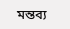মন্তব্য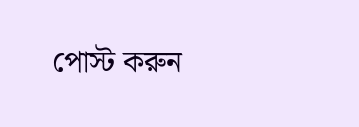পোস্ট করুন